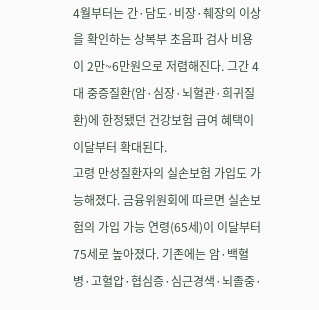4월부터는 간·담도·비장·췌장의 이상을 확인하는 상복부 초음파 검사 비용이 2만~6만원으로 저렴해진다. 그간 4대 중증질환(암·심장·뇌혈관·희귀질환)에 한정됐던 건강보험 급여 혜택이 이달부터 확대된다.
고령 만성질환자의 실손보험 가입도 가능해졌다. 금융위원회에 따르면 실손보험의 가입 가능 연령(65세)이 이달부터 75세로 높아졌다. 기존에는 암·백혈병·고혈압·협심증·심근경색·뇌졸중·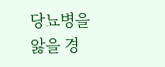당뇨병을 앓을 경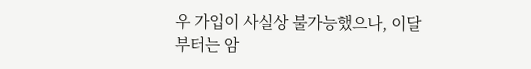우 가입이 사실상 불가능했으나, 이달부터는 암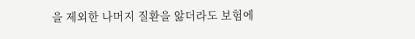을 제외한 나머지 질환을 앓더라도 보험에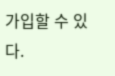가입할 수 있다.